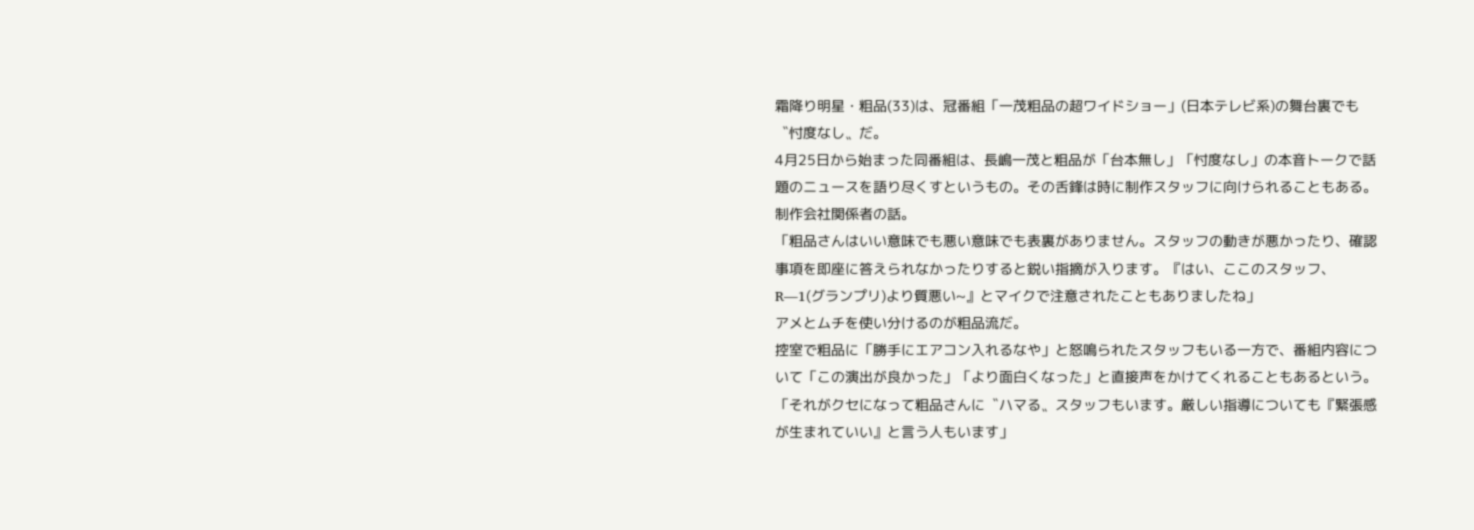霜降り明星・粗品(33)は、冠番組「一茂粗品の超ワイドショー」(日本テレビ系)の舞台裏でも〝忖度なし〟だ。
4月25日から始まった同番組は、長嶋一茂と粗品が「台本無し」「忖度なし」の本音トークで話題のニュースを語り尽くすというもの。その舌鋒は時に制作スタッフに向けられることもある。制作会社関係者の話。
「粗品さんはいい意味でも悪い意味でも表裏がありません。スタッフの動きが悪かったり、確認事項を即座に答えられなかったりすると鋭い指摘が入ります。『はい、ここのスタッフ、R―1(グランプリ)より質悪い~』とマイクで注意されたこともありましたね」
アメとムチを使い分けるのが粗品流だ。
控室で粗品に「勝手にエアコン入れるなや」と怒鳴られたスタッフもいる一方で、番組内容について「この演出が良かった」「より面白くなった」と直接声をかけてくれることもあるという。
「それがクセになって粗品さんに〝ハマる〟スタッフもいます。厳しい指導についても『緊張感が生まれていい』と言う人もいます」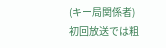(キー局関係者)
初回放送では粗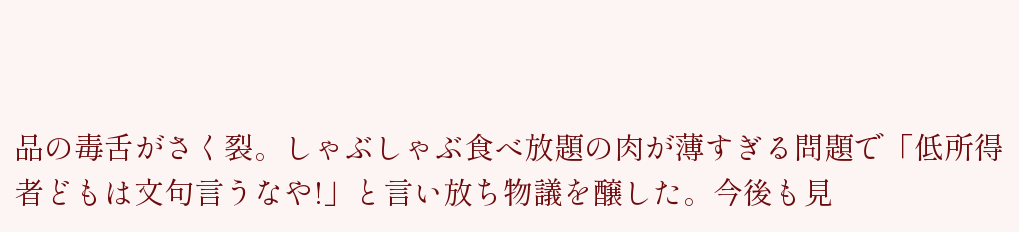品の毒舌がさく裂。しゃぶしゃぶ食べ放題の肉が薄すぎる問題で「低所得者どもは文句言うなや!」と言い放ち物議を醸した。今後も見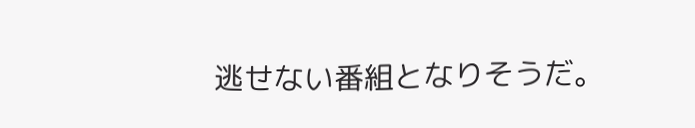逃せない番組となりそうだ。